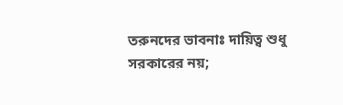তরুনদের ভাবনাঃ দায়িত্ব শুধু সরকারের নয়;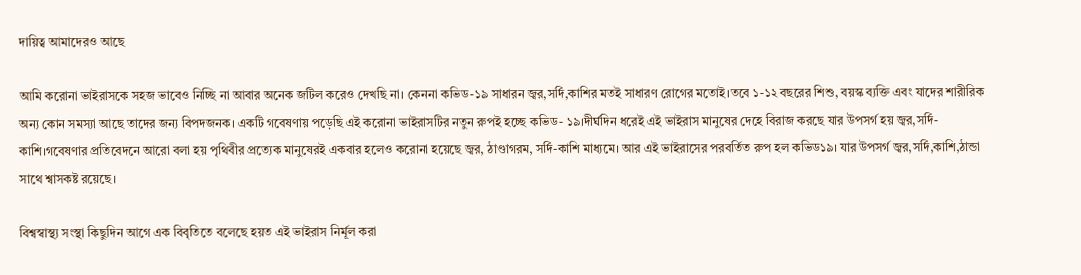দায়িত্ব আমাদেরও আছে

আমি করোনা ভাইরাসকে সহজ ভাবেও নিচ্ছি না আবার অনেক জটিল করেও দেখছি না। কেননা কভিড-১৯ সাধারন জ্বর,সর্দি,কাশির মতই সাধারণ রোগের মতোই।তবে ১-১২ বছরের শিশু, বয়স্ক ব্যক্তি এবং যাদের শারীরিক অন্য কোন সমস্যা আছে তাদের জন্য বিপদজনক। একটি গবেষণায় পড়েছি এই করোনা ভাইরাসটির নতুন রুপই হচ্ছে কভিড- ১৯।দীর্ঘদিন ধরেই এই ভাইরাস মানুষের দেহে বিরাজ করছে যার উপসর্গ হয় জ্বর,সর্দি-কাশি।গবেষণার প্রতিবেদনে আরো বলা হয় পৃথিবীর প্রত্যেক মানুষেরই একবার হলেও করোনা হয়েছে জ্বর, ঠাণ্ডাগরম, সর্দি-কাশি মাধ্যমে। আর এই ভাইরাসের পরবর্তিত রুপ হল কভিড১৯। যার উপসর্গ জ্বর,সর্দি,কাশি,ঠান্ডা সাথে শ্বাসকষ্ট রয়েছে।

বিশ্বস্বাস্থ্য সংস্থা কিছুদিন আগে এক বিবৃতিতে বলেছে হয়ত এই ভাইরাস নির্মূল করা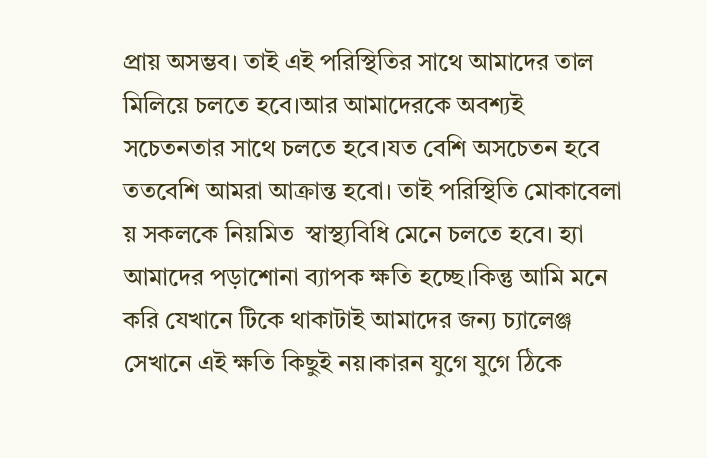প্রায় অসম্ভব। তাই এই পরিস্থিতির সাথে আমাদের তাল মিলিয়ে চলতে হবে।আর আমাদেরকে অবশ্যই সচেতনতার সাথে চলতে হবে।যত বেশি অসচেতন হবে ততবেশি আমরা আক্রান্ত হবো। তাই পরিস্থিতি মোকাবেলা য় সকলকে নিয়মিত  স্বাস্থ্যবিধি মেনে চলতে হবে। হ্যা আমাদের পড়াশোনা ব্যাপক ক্ষতি হচ্ছে।কিন্তু আমি মনে করি যেখানে টিকে থাকাটাই আমাদের জন্য চ্যালেঞ্জ সেখানে এই ক্ষতি কিছুই নয়।কারন যুগে যুগে ঠিকে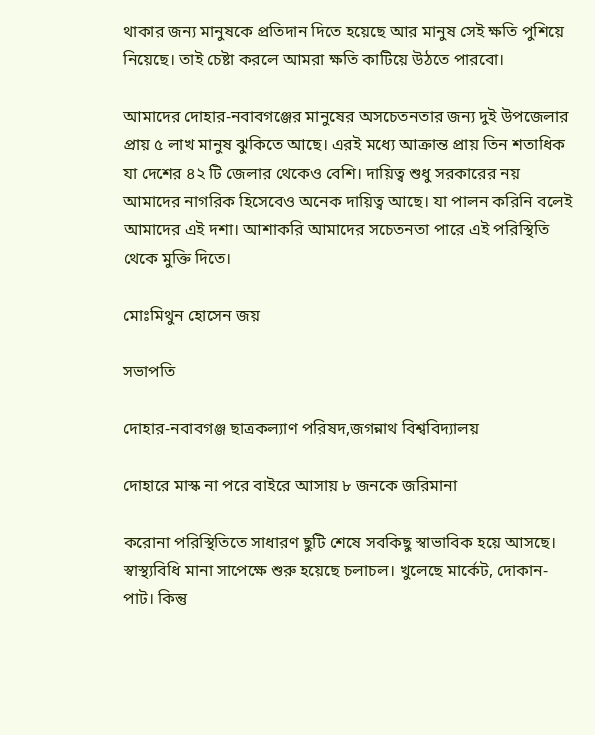থাকার জন্য মানুষকে প্রতিদান দিতে হয়েছে আর মানুষ সেই ক্ষতি পুশিয়ে নিয়েছে। তাই চেষ্টা করলে আমরা ক্ষতি কাটিয়ে উঠতে পারবো।

আমাদের দোহার-নবাবগঞ্জের মানুষের অসচেতনতার জন্য দুই উপজেলার প্রায় ৫ লাখ মানুষ ঝুকিতে আছে। এরই মধ্যে আক্রান্ত প্রায় তিন শতাধিক যা দেশের ৪২ টি জেলার থেকেও বেশি। দায়িত্ব শুধু সরকারের নয় আমাদের নাগরিক হিসেবেও অনেক দায়িত্ব আছে। যা পালন করিনি বলেই আমাদের এই দশা। আশাকরি আমাদের সচেতনতা পারে এই পরিস্থিতি থেকে মুক্তি দিতে।

মোঃমিথুন হোসেন জয়

সভাপতি

দোহার-নবাবগঞ্জ ছাত্রকল্যাণ পরিষদ,জগন্নাথ বিশ্ববিদ্যালয়

দোহারে মাস্ক না পরে বাইরে আসায় ৮ জনকে জরিমানা

করোনা পরিস্থিতিতে সাধারণ ছুটি শেষে সবকিছু স্বাভাবিক হয়ে আসছে। স্বাস্থ্যবিধি মানা সাপেক্ষে শুরু হয়েছে চলাচল। খুলেছে মার্কেট, দোকান-পাট। কিন্তু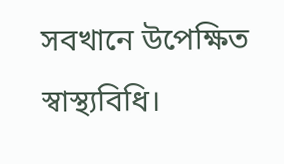সবখানে উপেক্ষিত স্বাস্থ্যবিধি।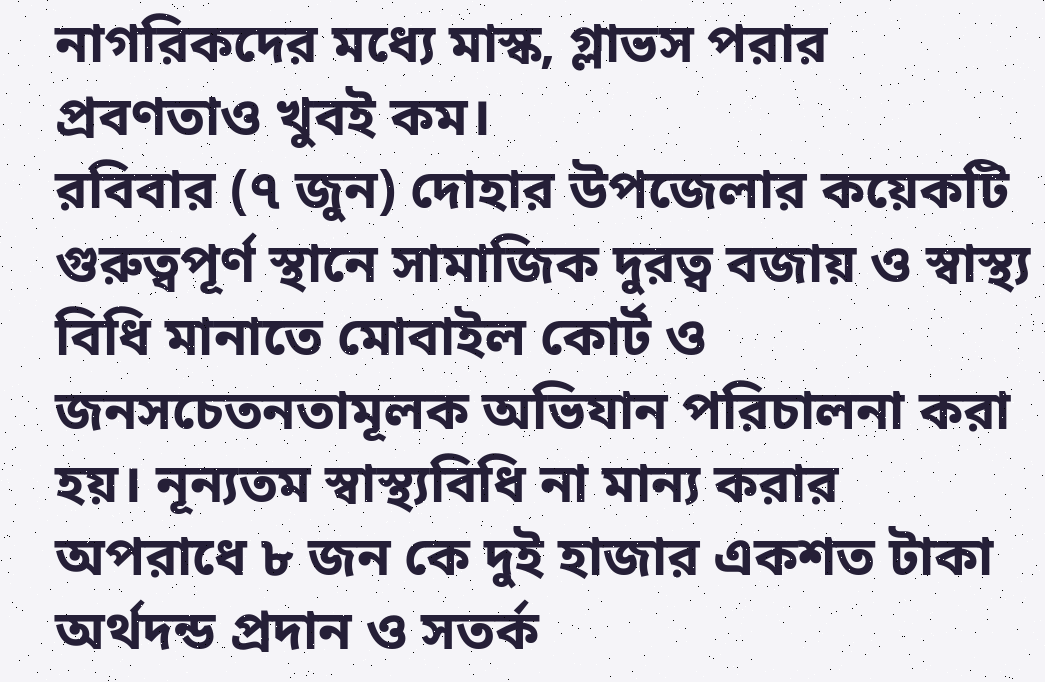নাগরিকদের মধ্যে মাস্ক, গ্লাভস পরার প্রবণতাও খুবই কম।
রবিবার (৭ জুন) দোহার উপজেলার কয়েকটি গুরুত্বপূর্ণ স্থানে সামাজিক দুরত্ব বজায় ও স্বাস্থ্য বিধি মানাতে মোবাইল কোর্ট ও জনসচেতনতামূলক অভিযান পরিচালনা করা হয়। নূন্যতম স্বাস্থ্যবিধি না মান্য করার অপরাধে ৮ জন কে দুই হাজার একশত টাকা অর্থদন্ড প্রদান ও সতর্ক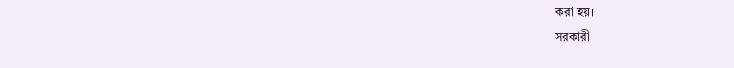করা হয়।
সরকারী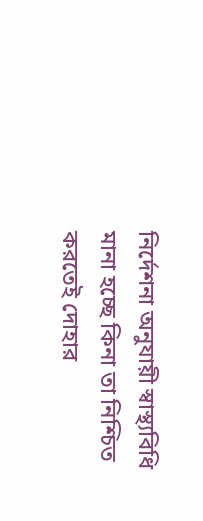নির্দেশনা অনুযায়ী স্বাস্থ্যবিধি মানা হচ্ছে কিনা তা নিশ্চিত করতেই দোহার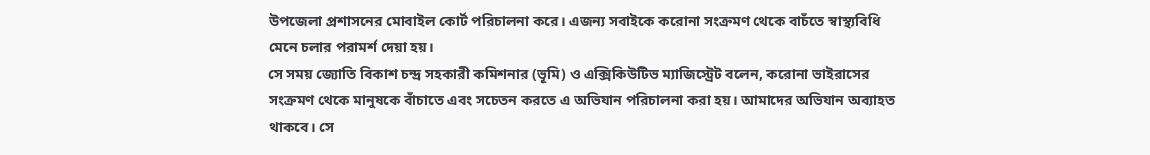উপজেলা প্রশাসনের মোবাইল কোর্ট পরিচালনা করে। এজন্য সবাইকে করোনা সংক্রমণ থেকে বাচঁতে স্বাস্থ্যবিধি মেনে চলার পরামর্শ দেয়া হয়।
সে সময় জ্যোতি বিকাশ চন্দ্র সহকারী কমিশনার (ভূমি) ও এক্সিকিউটিভ ম্যাজিস্ট্রেট বলেন, করোনা ভাইরাসের সংক্রমণ থেকে মানুষকে বাঁচাতে এবং সচেতন করতে এ অভিযান পরিচালনা করা হয়। আমাদের অভিযান অব্যাহত থাকবে। সে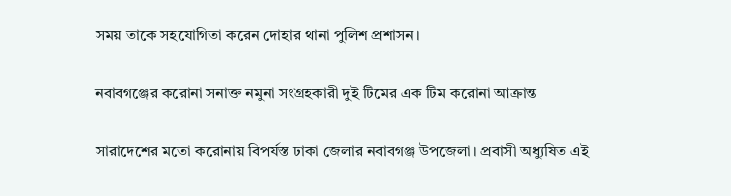সময় তাকে সহযোগিতা করেন দোহার থানা পুলিশ প্রশাসন।

নবাবগঞ্জের করোনা সনাক্ত নমুনা সংগ্রহকারী দুই টিমের এক টিম করোনা আক্রান্ত

সারাদেশের মতো করোনায় বিপর্যস্ত ঢাকা জেলার নবাবগঞ্জ উপজেলা। প্রবাসী অধ্যুষিত এই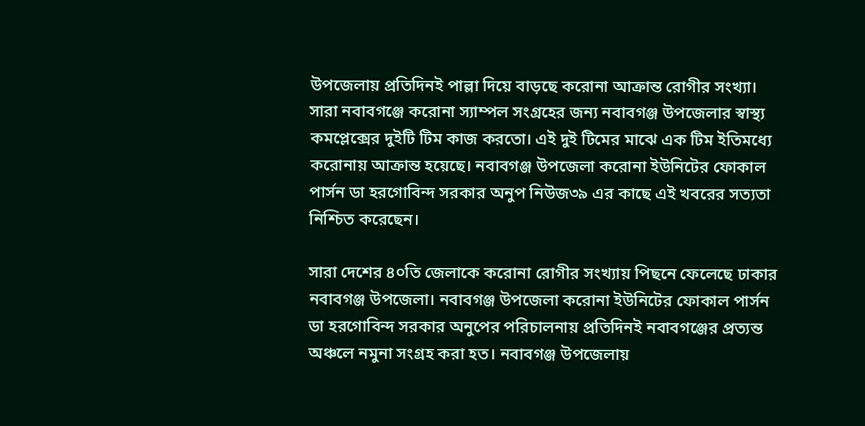উপজেলায় প্রতিদিনই পাল্লা দিয়ে বাড়ছে করোনা আক্রান্ত রোগীর সংখ্যা। সারা নবাবগঞ্জে করোনা স্যাম্পল সংগ্রহের জন্য নবাবগঞ্জ উপজেলার স্বাস্থ্য কমপ্লেক্সের দুইটি টিম কাজ করতো। এই দুই টিমের মাঝে এক টিম ইতিমধ্যে করোনায় আক্রান্ত হয়েছে। নবাবগঞ্জ উপজেলা করোনা ইউনিটের ফোকাল পার্সন ডা হরগোবিন্দ সরকার অনুপ নিউজ৩৯ এর কাছে এই খবরের সত্যতা নিশ্চিত করেছেন।

সারা দেশের ৪০তি জেলাকে করোনা রোগীর সংখ্যায় পিছনে ফেলেছে ঢাকার নবাবগঞ্জ উপজেলা। নবাবগঞ্জ উপজেলা করোনা ইউনিটের ফোকাল পার্সন ডা হরগোবিন্দ সরকার অনুপের পরিচালনায় প্রতিদিনই নবাবগঞ্জের প্রত্যন্ত অঞ্চলে নমুনা সংগ্রহ করা হত। নবাবগঞ্জ উপজেলায়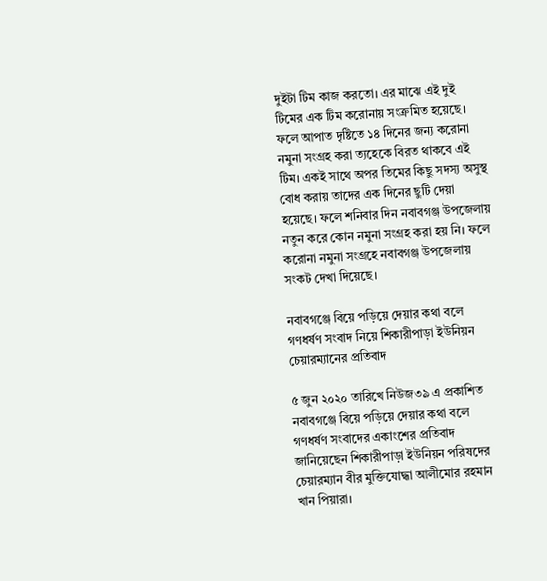দুইটা টিম কাজ করতো। এর মাঝে এই দুই টিমের এক টিম করোনায় সংক্রমিত হয়েছে। ফলে আপাত দৃষ্টিতে ১৪ দিনের জন্য করোনা নমুনা সংগ্রহ করা ত্যহেকে বিরত থাকবে এই টিম। একই সাথে অপর তিমের কিছু সদস্য অসুস্থ বোধ করায় তাদের এক দিনের ছুটি দেয়া হয়েছে। ফলে শনিবার দিন নবাবগঞ্জ উপজেলায় নতুন করে কোন নমুনা সংগ্রহ করা হয় নি। ফলে করোনা নমুনা সংগ্রহে নবাবগঞ্জ উপজেলায় সংকট দেখা দিয়েছে।

নবাবগঞ্জে বিয়ে পড়িয়ে দেয়ার কথা বলে গণধর্ষণ সংবাদ নিয়ে শিকারীপাড়া ইউনিয়ন চেয়ারম্যানের প্রতিবাদ

৫ জুন ২০২০ তারিখে নিউজ৩৯ এ প্রকাশিত নবাবগঞ্জে বিয়ে পড়িয়ে দেয়ার কথা বলে গণধর্ষণ সংবাদের একাংশের প্রতিবাদ জানিয়েছেন শিকারীপাড়া ইউনিয়ন পরিষদের চেয়ারম্যান বীর মুক্তিযোদ্ধা আলীমোর রহমান খান পিয়ারা।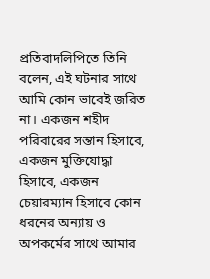প্রতিবাদলিপিতে তিনি বলেন, এই ঘটনার সাথে আমি কোন ভাবেই জরিত না। একজন শহীদ পরিবারের সন্তান হিসাবে, একজন মুক্তিযোদ্ধা হিসাবে, একজন চেয়ারম্যান হিসাবে কোন ধরনের অন্যায় ও অপকর্মের সাথে আমার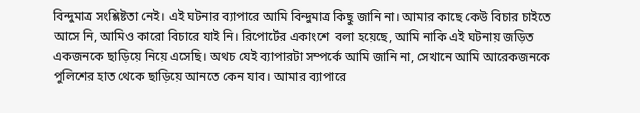বিন্দুমাত্র সংশ্লিষ্টতা নেই। এই ঘটনার ব্যাপারে আমি বিন্দুমাত্র কিছু জানি না। আমার কাছে কেউ বিচার চাইতে আসে নি, আমিও কারো বিচারে যাই নি। রিপোর্টের একাংশে  বলা হয়েছে, আমি নাকি এই ঘটনায় জড়িত একজনকে ছাড়িয়ে নিয়ে এসেছি। অথচ যেই ব্যাপারটা সম্পর্কে আমি জানি না, সেখানে আমি আরেকজনকে পুলিশের হাত থেকে ছাড়িয়ে আনতে কেন যাব। আমার ব্যাপারে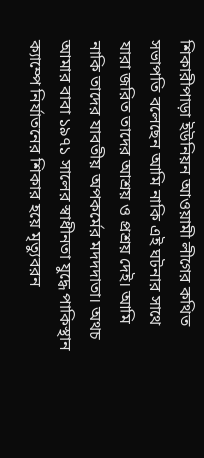শিকারীপাড়া ইউনিয়ন আওয়ামী লীগের কথিত সভাপতি বলেছেন আমি নাকি এই ঘটনার সাথে যারা জরিত তাদের আশ্রয় ও প্রশ্রয় দেই। আমি নাকি তাদের যাবতীয় অপকর্মের মদদদাতা। অথচ আমার বাবা ১৯৭১ সালের স্বাধীনতা যুদ্ধে পাকিস্থান ক্যাম্পে নির্যাতনের শিকার হয়ে মৃত্যুবরন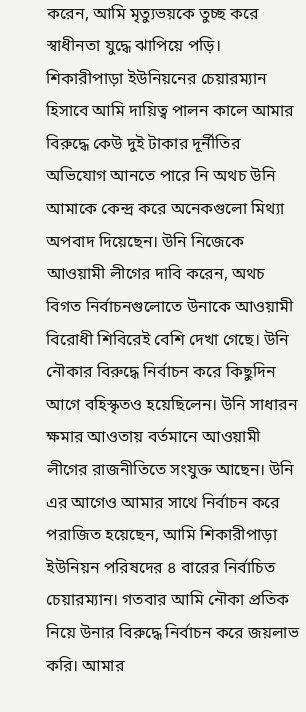করেন, আমি মৃত্যুভয়কে তুচ্ছ করে স্বাধীনতা যুদ্ধে ঝাপিয়ে পড়ি। শিকারীপাড়া ইউনিয়নের চেয়ারম্যান হিসাবে আমি দায়িত্ব পালন কালে আমার বিরুদ্ধে কেউ দুই টাকার দূর্নীতির অভিযোগ আনতে পারে নি অথচ উনি আমাকে কেন্দ্র করে অনেকগুলো মিথ্যা অপবাদ দিয়েছেন। উনি নিজেকে আওয়ামী লীগের দাবি করেন, অথচ বিগত নির্বাচনগুলোতে উনাকে আওয়ামী বিরোধী শিবিরেই বেশি দেখা গেছে। উনি নৌকার বিরুদ্ধে নির্বাচন করে কিছুদিন আগে বহিস্কৃতও হয়েছিলেন। উনি সাধারন ক্ষমার আওতায় বর্তমানে আওয়ামী লীগের রাজনীতিতে সংযুক্ত আছেন। উনি এর আগেও আমার সাথে নির্বাচন করে পরাজিত হয়েছেন, আমি শিকারীপাড়া ইউনিয়ন পরিষদের ৪ বারের নির্বাচিত চেয়ারম্যান। গতবার আমি নৌকা প্রতিক নিয়ে উনার বিরুদ্ধে নির্বাচন করে জয়লাভ করি। আমার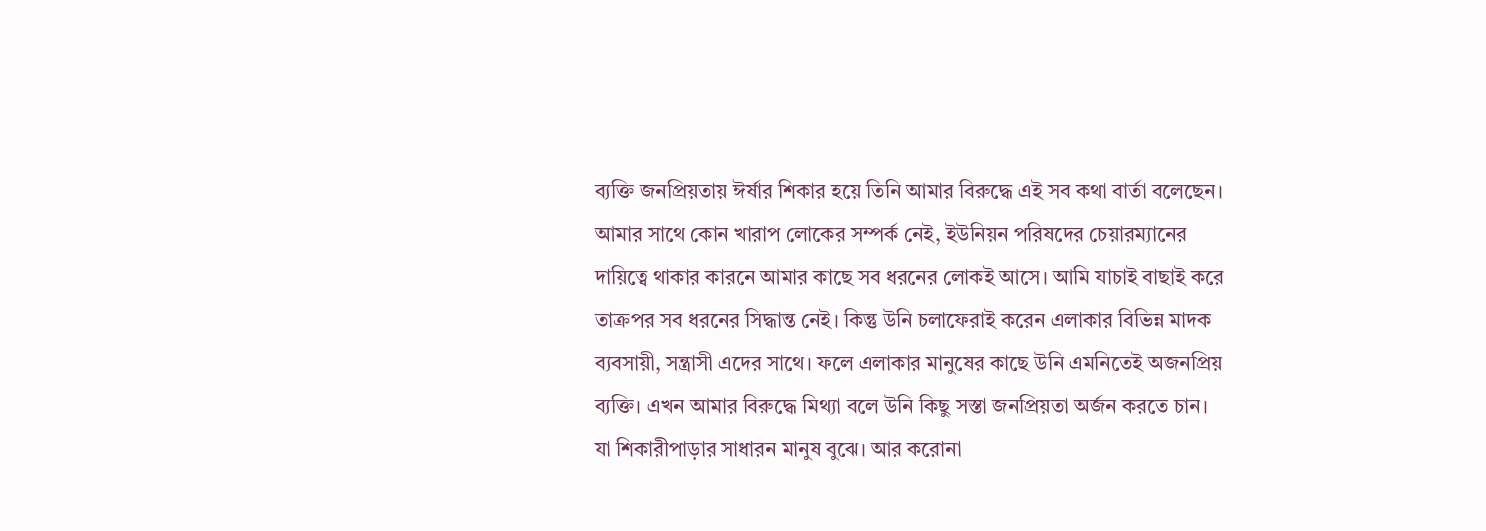ব্যক্তি জনপ্রিয়তায় ঈর্ষার শিকার হয়ে তিনি আমার বিরুদ্ধে এই সব কথা বার্তা বলেছেন। আমার সাথে কোন খারাপ লোকের সম্পর্ক নেই, ইউনিয়ন পরিষদের চেয়ারম্যানের দায়িত্বে থাকার কারনে আমার কাছে সব ধরনের লোকই আসে। আমি যাচাই বাছাই করে তাক্রপর সব ধরনের সিদ্ধান্ত নেই। কিন্তু উনি চলাফেরাই করেন এলাকার বিভিন্ন মাদক ব্যবসায়ী, সন্ত্রাসী এদের সাথে। ফলে এলাকার মানুষের কাছে উনি এমনিতেই অজনপ্রিয় ব্যক্তি। এখন আমার বিরুদ্ধে মিথ্যা বলে উনি কিছু সস্তা জনপ্রিয়তা অর্জন করতে চান। যা শিকারীপাড়ার সাধারন মানুষ বুঝে। আর করোনা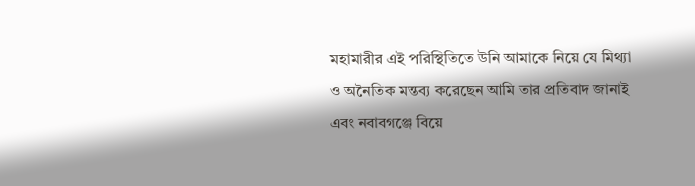মহামারীর এই পরিস্থিতিতে উনি আমাকে নিয়ে যে মিথ্যা ও অনৈতিক মন্তব্য করেছেন আমি তার প্রতিবাদ জানাই এবং নবাবগঞ্জে বিয়ে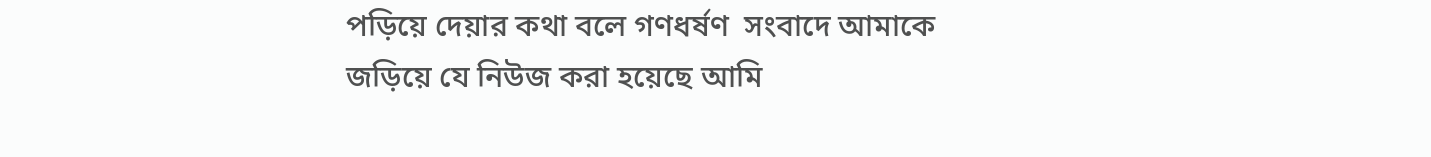পড়িয়ে দেয়ার কথা বলে গণধর্ষণ  সংবাদে আমাকে জড়িয়ে যে নিউজ করা হয়েছে আমি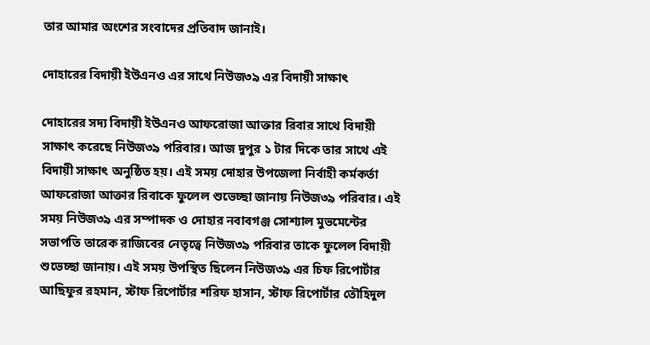তার আমার অংশের সংবাদের প্রতিবাদ জানাই।

দোহারের বিদায়ী ইউএনও এর সাথে নিউজ৩৯ এর বিদায়ী সাক্ষাৎ

দোহারের সদ্য বিদায়ী ইউএনও আফরোজা আক্তার রিবার সাথে বিদায়ী সাক্ষাৎ করেছে নিউজ৩৯ পরিবার। আজ দুপুর ১ টার দিকে তার সাথে এই বিদায়ী সাক্ষাৎ অনুষ্ঠিত হয়। এই সময় দোহার উপজেলা নির্বাহী কর্মকর্তা আফরোজা আক্তার রিবাকে ফুলেল শুভেচ্ছা জানায় নিউজ৩৯ পরিবার। এই সময় নিউজ৩৯ এর সম্পাদক ও দোহার নবাবগঞ্জ সোশ্যাল মুভমেন্টের সভাপতি তারেক রাজিবের নেতৃত্বে নিউজ৩৯ পরিবার তাকে ফুলেল বিদায়ী শুভেচ্ছা জানায়। এই সময় উপস্থিত ছিলেন নিউজ৩৯ এর চিফ রিপোর্টার আছিফুর রহমান, স্টাফ রিপোর্টার শরিফ হাসান, স্টাফ রিপোর্টার তৌহিদুল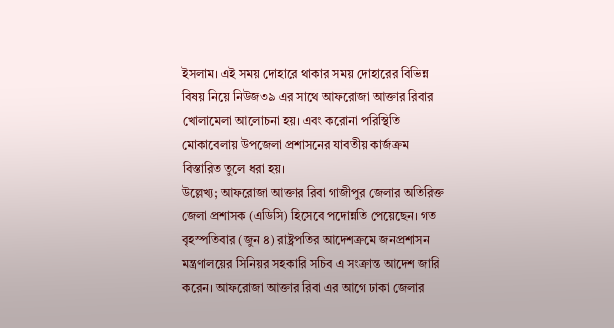ইসলাম। এই সময় দোহারে থাকার সময় দোহারের বিভিন্ন বিষয় নিয়ে নিউজ৩৯ এর সাথে আফরোজা আক্তার রিবার খোলামেলা আলোচনা হয়। এবং করোনা পরিস্থিতি মোকাবেলায় উপজেলা প্রশাসনের যাবতীয় কার্জক্রম বিস্তারিত তুলে ধরা হয়।
উল্লেখ্য; আফরোজা আক্তার রিবা গাজীপুর জেলার অতিরিক্ত জেলা প্রশাসক (এডিসি) হিসেবে পদোন্নতি পেয়েছেন। গত বৃহস্পতিবার (জুন ৪) রাষ্ট্রপতির আদেশক্রমে জনপ্রশাসন মন্ত্রণালয়ের সিনিয়র সহকারি সচিব এ সংক্রান্ত আদেশ জারি করেন। আফরোজা আক্তার রিবা এর আগে ঢাকা জেলার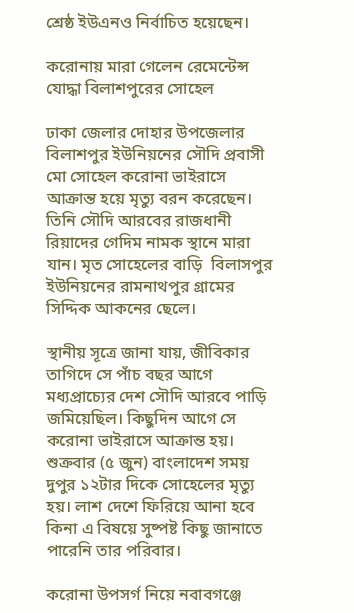শ্রেষ্ঠ ইউএনও নির্বাচিত হয়েছেন।

করোনায় মারা গেলেন রেমেন্টেন্স যোদ্ধা বিলাশপুরের সোহেল

ঢাকা জেলার দোহার উপজেলার বিলাশপুর ইউনিয়নের সৌদি প্রবাসী মো সোহেল করোনা ভাইরাসে আক্রান্ত হয়ে মৃত্যু বরন করেছেন। তিনি সৌদি আরবের রাজধানী রিয়াদের গেদিম নামক স্থানে মারা যান। মৃত সোহেলের বাড়ি  বিলাসপুর ইউনিয়নের রামনাথপুর গ্রামের সিদ্দিক আকনের ছেলে।

স্থানীয় সূত্রে জানা যায়, জীবিকার তাগিদে সে পাঁচ বছর আগে মধ্যপ্রাচ্যের দেশ সৌদি আরবে পাড়ি জমিয়েছিল। কিছুদিন আগে সে করোনা ভাইরাসে আক্রান্ত হয়। শুক্রবার (৫ জুন) বাংলাদেশ সময় দুপুর ১২টার দিকে সোহেলের মৃত্যু হয়। লাশ দেশে ফিরিয়ে আনা হবে কিনা এ বিষয়ে সুষ্পষ্ট কিছু জানাতে পারেনি তার পরিবার।

করোনা উপসর্গ নিয়ে নবাবগঞ্জে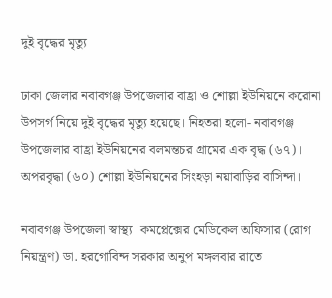দুই বৃদ্ধের মৃত্যু

ঢাকা জেলার নবাবগঞ্জ উপজেলার বাহ্রা ও শোল্লা ইউনিয়নে করোনা উপসর্গ নিয়ে দুই বৃদ্ধের মৃত্যু হয়েছে। নিহতরা হলো- নবাবগঞ্জ উপজেলার বাহ্রা ইউনিয়নের বলমন্তচর গ্রামের এক বৃদ্ধ (৬৭)। অপরবৃদ্ধা (৬০) শোল্লা ইউনিয়নের সিংহড়া নয়াবাড়ির বাসিন্দা।

নবাবগঞ্জ উপজেলা স্বাস্থ্য  কমপ্লেক্সের মেডিকেল অফিসার (রোগ নিয়ন্ত্রণ) ডা. হরগোবিন্দ সরকার অনুপ মঙ্গলবার রাতে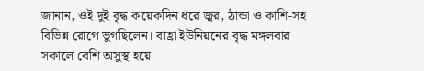জানান, ওই দুই বৃদ্ধ কয়েকদিন ধরে জ্বর, ঠান্ডা ও কাশি-সহ বিভিন্ন রোগে ভুগছিলেন। বাহ্রা ইউনিয়নের বৃদ্ধ মঙ্গলবার সকালে বেশি অসুস্থ হয়ে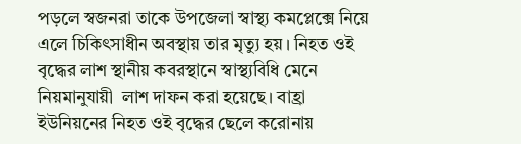পড়লে স্বজনরা তাকে উপজেলা স্বাস্থ্য কমপ্লেক্সে নিয়ে এলে চিকিৎসাধীন অবস্থায় তার মৃত্যু হয়। নিহত ওই বৃদ্ধের লাশ স্থানীয় কবরস্থানে স্বাস্থ্যবিধি মেনে নিয়মানুযায়ী  লাশ দাফন করা হয়েছে। বাহ্রা ইউনিয়নের নিহত ওই বৃদ্ধের ছেলে করোনায়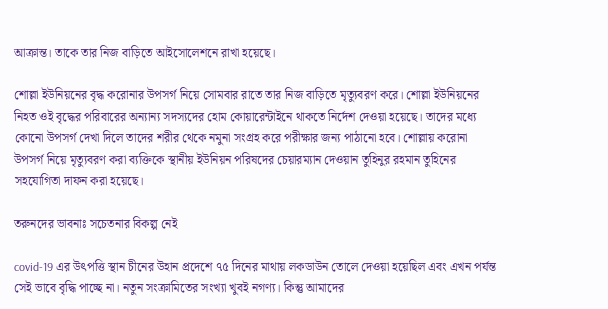আক্রান্ত। তাকে তার নিজ বাড়িতে আইসোলেশনে রাখা হয়েছে।

শোল্লা ইউনিয়নের বৃদ্ধ করোনার উপসর্গ নিয়ে সোমবার রাতে তার নিজ বাড়িতে মৃত্যুবরণ করে। শোল্লা ইউনিয়নের নিহত ওই বৃদ্ধের পরিবারের অন্যান্য সদস্যদের হোম কোয়ারেন্টাইনে থাকতে নির্দেশ দেওয়া হয়েছে। তাদের মধ্যে কোনো উপসর্গ দেখা দিলে তাদের শরীর থেকে নমুনা সংগ্রহ করে পরীক্ষার জন্য পাঠানো হবে। শোল্লায় করোনা উপসর্গ নিয়ে মৃত্যুবরণ করা ব্যক্তিকে স্থানীয় ইউনিয়ন পরিষদের চেয়ারম্যান দেওয়ান তুহিনুর রহমান তুহিনের সহযোগিতা দাফন করা হয়েছে।

তরুনদের ভাবনাঃ সচেতনার বিকল্প নেই

covid-19 এর উৎপত্তি স্থান চীনের উহান প্রদেশে ৭৫ দিনের মাথায় লকডাউন তোলে দেওয়া হয়েছিল এবং এখন পর্যন্ত সেই ভাবে বৃদ্ধি পাচ্ছে না। নতুন সংক্রামিতের সংখ্যা খুবই নগণ্য। কিন্তু আমাদের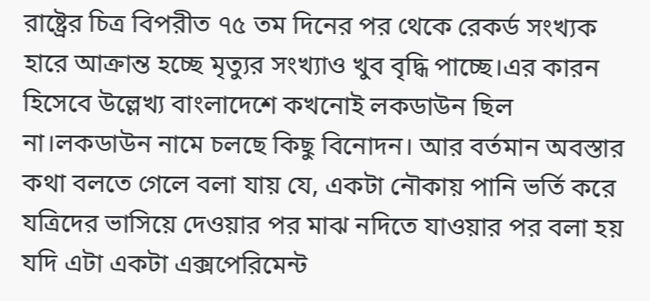রাষ্ট্রের চিত্র বিপরীত ৭৫ তম দিনের পর থেকে রেকর্ড সংখ্যক হারে আক্রান্ত হচ্ছে মৃত্যুর সংখ্যাও খুব বৃদ্ধি পাচ্ছে।এর কারন হিসেবে উল্লেখ্য বাংলাদেশে কখনোই লকডাউন ছিল না।লকডাউন নামে চলছে কিছু বিনোদন। আর বর্তমান অবস্তার কথা বলতে গেলে বলা যায় যে, একটা নৌকায় পানি ভর্তি করে যত্রিদের ভাসিয়ে দেওয়ার পর মাঝ নদিতে যাওয়ার পর বলা হয় যদি এটা একটা এক্সপেরিমেন্ট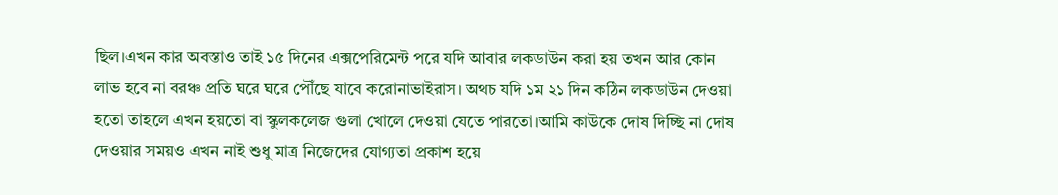ছিল।এখন কার অবস্তাও তাই ১৫ দিনের এক্সপেরিমেন্ট পরে যদি আবার লকডাউন করা হয় তখন আর কোন লাভ হবে না বরঞ্চ প্রতি ঘরে ঘরে পৌঁছে যাবে করোনাভাইরাস। অথচ যদি ১ম ২১ দিন কঠিন লকডাউন দেওয়া হতো তাহলে এখন হয়তো বা স্কুলকলেজ গুলা খোলে দেওয়া যেতে পারতো।আমি কাউকে দোষ দিচ্ছি না দোষ দেওয়ার সময়ও এখন নাই শুধু মাত্র নিজেদের যোগ্যতা প্রকাশ হয়ে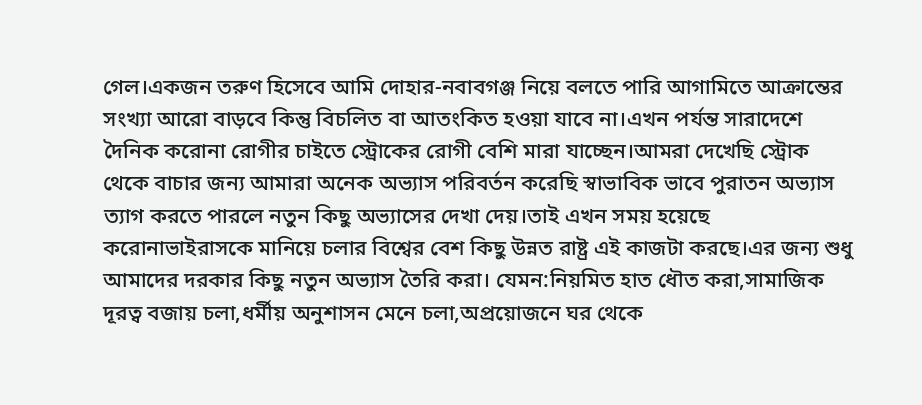গেল।একজন তরুণ হিসেবে আমি দোহার-নবাবগঞ্জ নিয়ে বলতে পারি আগামিতে আক্রান্তের সংখ্যা আরো বাড়বে কিন্তু বিচলিত বা আতংকিত হওয়া যাবে না।এখন পর্যন্ত সারাদেশে দৈনিক করোনা রোগীর চাইতে স্ট্রোকের রোগী বেশি মারা যাচ্ছেন।আমরা দেখেছি স্ট্রোক থেকে বাচার জন্য আমারা অনেক অভ্যাস পরিবর্তন করেছি স্বাভাবিক ভাবে পুরাতন অভ্যাস ত্যাগ করতে পারলে নতুন কিছু অভ্যাসের দেখা দেয়।তাই এখন সময় হয়েছে করোনাভাইরাসকে মানিয়ে চলার বিশ্বের বেশ কিছু উন্নত রাষ্ট্র এই কাজটা করছে।এর জন্য শুধু আমাদের দরকার কিছু নতুন অভ্যাস তৈরি করা। যেমন:নিয়মিত হাত ধৌত করা,সামাজিক দূরত্ব বজায় চলা,ধর্মীয় অনুশাসন মেনে চলা,অপ্রয়োজনে ঘর থেকে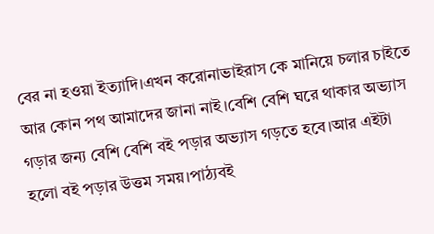বের না হওয়া ইত্যাদি।এখন করোনাভাইরাস কে মানিয়ে চলার চাইতে আর কোন পথ আমাদের জানা নাই।বেশি বেশি ঘরে থাকার অভ্যাস গড়ার জন্য বেশি বেশি বই পড়ার অভ্যাস গড়তে হবে।আর এইটা হলো বই পড়ার উত্তম সময়।পাঠ্যবই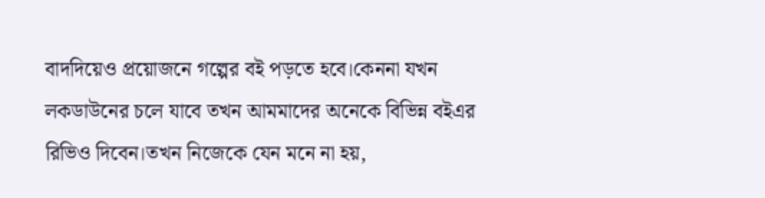বাদদিয়েও প্রয়োজনে গল্পের বই পড়তে হবে।কেননা যখন লকডাউনের চলে যাবে তখন আমমাদের অনেকে বিভিন্ন বইএর রিভিও দিবেন।তখন নিজেকে যেন মনে না হয়,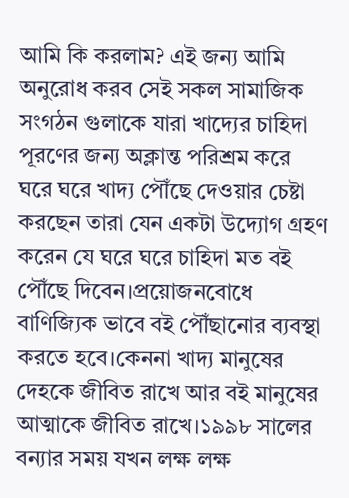আমি কি করলাম? এই জন্য আমি অনুরোধ করব সেই সকল সামাজিক সংগঠন গুলাকে যারা খাদ্যের চাহিদা পূরণের জন্য অক্লান্ত পরিশ্রম করে ঘরে ঘরে খাদ্য পৌঁছে দেওয়ার চেষ্টা করছেন তারা যেন একটা উদ্যোগ গ্রহণ করেন যে ঘরে ঘরে চাহিদা মত বই পৌঁছে দিবেন।প্রয়োজনবোধে বাণিজ্যিক ভাবে বই পৌঁছানোর ব্যবস্থা করতে হবে।কেননা খাদ্য মানুষের দেহকে জীবিত রাখে আর বই মানুষের আত্মাকে জীবিত রাখে।১৯৯৮ সালের বন্যার সময় যখন লক্ষ লক্ষ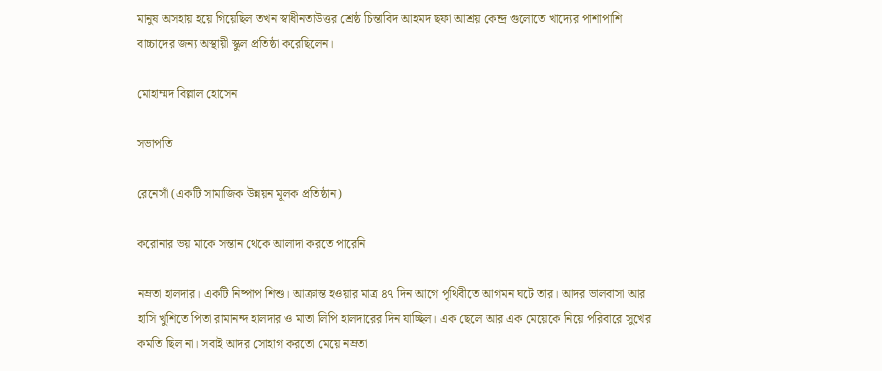মানুষ অসহায় হয়ে গিয়েছিল তখন স্বাধীনতাউত্তর শ্রেষ্ঠ চিন্তাবিদ আহমদ ছফা আশ্রয় কেন্দ্র গুলোতে খাদ্যের পাশাপাশি বাচ্চাদের জন্য অস্থায়ী স্কুল প্রতিষ্ঠা করেছিলেন।

মোহাম্মদ বিল্লাল হোসেন

সভাপতি

রেনেসাঁ (একটি সামাজিক উন্নয়ন মূলক প্রতিষ্ঠান)

করোনার ভয় মাকে সন্তান থেকে আলাদা করতে পারেনি

নম্রতা হালদার। একটি নিষ্পাপ শিশু। আক্রান্ত হওয়ার মাত্র ৪৭ দিন আগে পৃথিবীতে আগমন ঘটে তার। আদর ভালবাসা আর হাসি খুশিতে পিতা রামানন্দ হালদার ও মাতা লিপি হালদারের দিন যাচ্ছিল। এক ছেলে আর এক মেয়েকে নিয়ে পরিবারে সুখের কমতি ছিল না। সবাই আদর সোহাগ করতো মেয়ে নম্রতা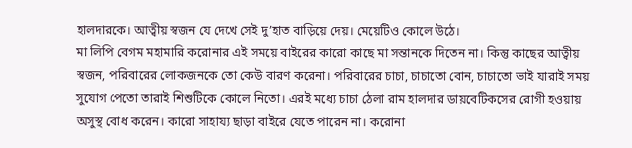হালদারকে। আত্বীয় স্বজন যে দেখে সেই দু’হাত বাড়িয়ে দেয়। মেয়েটিও কোলে উঠে।
মা লিপি বেগম মহামারি করোনার এই সময়ে বাইরের কারো কাছে মা সন্তানকে দিতেন না। কিন্তু কাছের আত্বীয় স্বজন, পরিবারের লোকজনকে তো কেউ বারণ করেনা। পরিবারের চাচা, চাচাতো বোন, চাচাতো ভাই যারাই সময় সুযোগ পেতো তারাই শিশুটিকে কোলে নিতো। এরই মধ্যে চাচা ঠেলা রাম হালদার ডায়বেটিকসের রোগী হওয়ায় অসুস্থ বোধ করেন। কারো সাহায্য ছাড়া বাইরে যেতে পারেন না। করোনা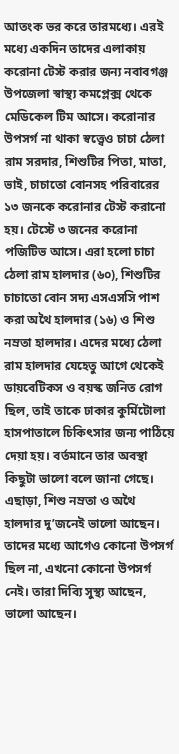আতংক ভর করে তারমধ্যে। এরই মধ্যে একদিন তাদের এলাকায় করোনা টেস্ট করার জন্য নবাবগঞ্জ উপজেলা স্বাস্থ্য কমপ্লেক্স থেকে মেডিকেল টিম আসে। করোনার উপসর্গ না থাকা স্বত্ত্বেও চাচা ঠেলা রাম সরদার, শিশুটির পিতা, মাতা, ভাই, চাচাতো বোনসহ পরিবারের ১৩ জনকে করোনার টেস্ট করানো হয়। টেস্টে ৩ জনের করোনা পজিটিভ আসে। এরা হলো চাচা ঠেলা রাম হালদার (৬০), শিশুটির চাচাতো বোন সদ্য এসএসসি পাশ করা অথৈ হালদার (১৬) ও শিশু নম্রতা হালদার। এদের মধ্যে ঠেলা রাম হালদার যেহেতু আগে থেকেই ডায়বেটিকস ও বয়স্ক জনিত রোগ ছিল, তাই তাকে ঢাকার কুর্মিটোলা হাসপাতালে চিকিৎসার জন্য পাঠিয়ে দেয়া হয়। বর্তমানে তার অবস্থা কিছুটা ভালো বলে জানা গেছে। এছাড়া, শিশু নম্রতা ও অথৈ হালদার দু’জনেই ভালো আছেন। তাদের মধ্যে আগেও কোনো উপসর্গ ছিল না, এখনো কোনো উপসর্গ নেই। তারা দিব্যি সুস্থ্য আছেন, ভালো আছেন।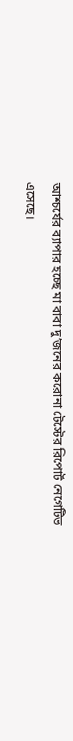আশ্চর্যের ব্যাপার হচ্ছে মা বাবা দু’জনের করোনা টেস্টের রিপোর্ট নেগেটিভ এসেছে।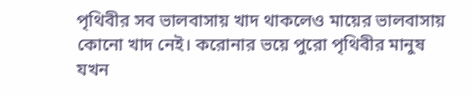পৃথিবীর সব ভালবাসায় খাদ থাকলেও মায়ের ভালবাসায় কোনো খাদ নেই। করোনার ভয়ে পুরো পৃথিবীর মানুষ যখন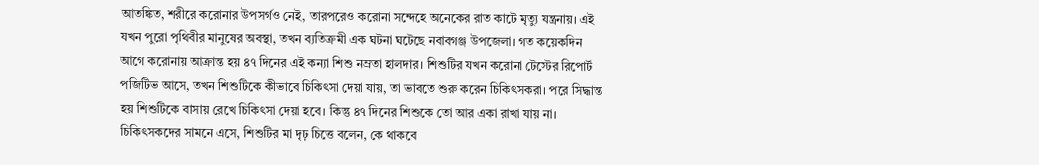আতঙ্কিত, শরীরে করোনার উপসর্গও নেই, তারপরেও করোনা সন্দেহে অনেকের রাত কাটে মৃত্যু যন্ত্রনায়। এই যখন পুরো পৃথিবীর মানুষের অবস্থা, তখন ব্যতিক্রমী এক ঘটনা ঘটেছে নবাবগঞ্জ উপজেলা। গত কয়েকদিন আগে করোনায় আক্রান্ত হয় ৪৭ দিনের এই কন্যা শিশু নম্রতা হালদার। শিশুটির যখন করোনা টেস্টের রিপোর্ট পজিটিভ আসে, তখন শিশুটিকে কীভাবে চিকিৎসা দেয়া যায়, তা ভাবতে শুরু করেন চিকিৎসকরা। পরে সিদ্ধান্ত হয় শিশুটিকে বাসায় রেখে চিকিৎসা দেয়া হবে। কিন্তু ৪৭ দিনের শিশুকে তো আর একা রাখা যায় না। চিকিৎসকদের সামনে এসে, শিশুটির মা দৃঢ় চিত্তে বলেন, কে থাকবে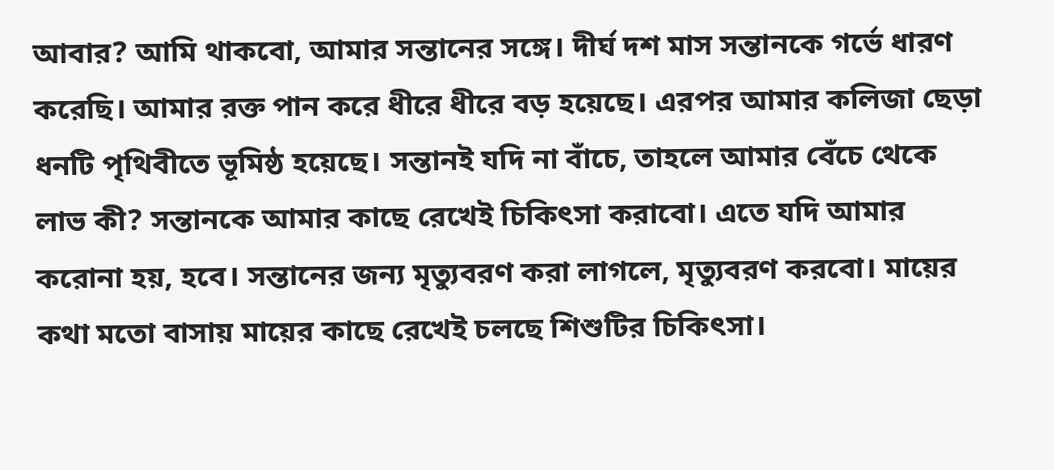আবার? আমি থাকবো, আমার সন্তানের সঙ্গে। দীর্ঘ দশ মাস সন্তানকে গর্ভে ধারণ করেছি। আমার রক্ত পান করে ধীরে ধীরে বড় হয়েছে। এরপর আমার কলিজা ছেড়া ধনটি পৃথিবীতে ভূমিষ্ঠ হয়েছে। সন্তানই যদি না বাঁচে, তাহলে আমার বেঁচে থেকে লাভ কী? সন্তানকে আমার কাছে রেখেই চিকিৎসা করাবো। এতে যদি আমার করোনা হয়, হবে। সন্তানের জন্য মৃত্যুবরণ করা লাগলে, মৃত্যুবরণ করবো। মায়ের কথা মতো বাসায় মায়ের কাছে রেখেই চলছে শিশুটির চিকিৎসা।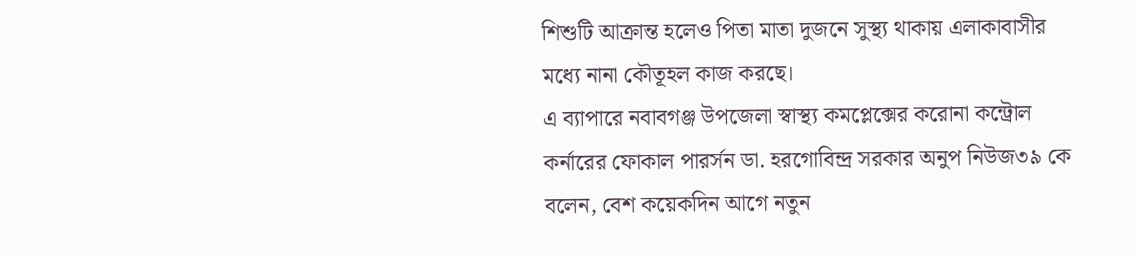শিশুটি আক্রান্ত হলেও পিতা মাতা দুজনে সুস্থ্য থাকায় এলাকাবাসীর মধ্যে নানা কৌতূহল কাজ করছে।
এ ব্যাপারে নবাবগঞ্জ উপজেলা স্বাস্থ্য কমপ্লেক্সের করোনা কন্ট্রোল কর্নারের ফোকাল পারর্সন ডা. হরগোবিন্দ্র সরকার অনুপ নিউজ৩৯ কে বলেন, বেশ কয়েকদিন আগে নতুন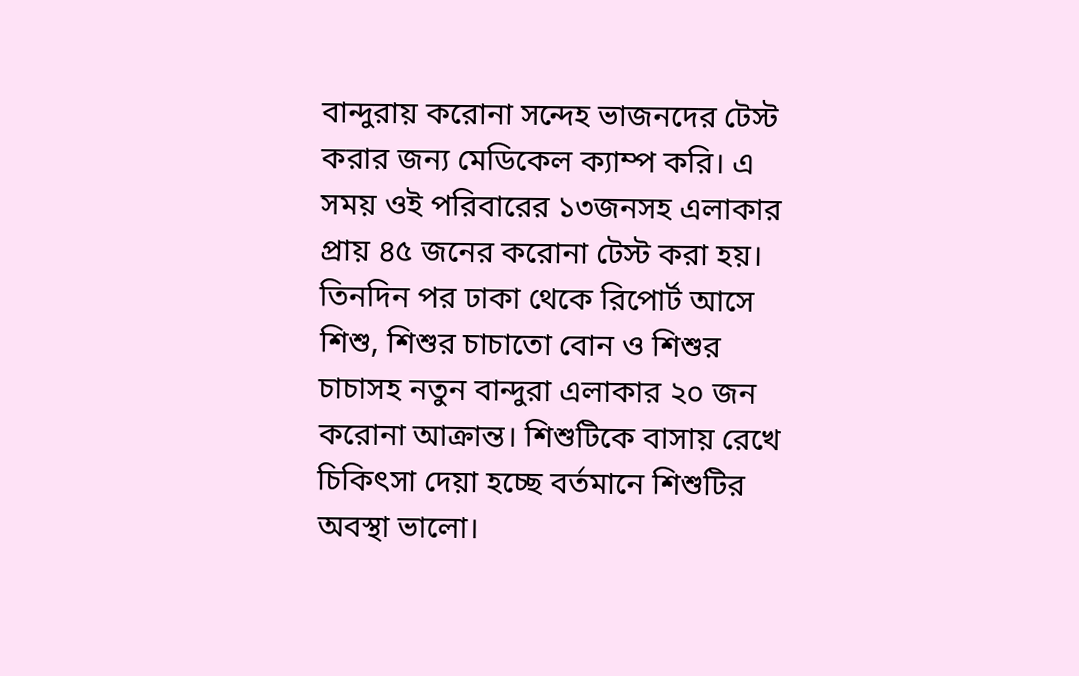বান্দুরায় করোনা সন্দেহ ভাজনদের টেস্ট করার জন্য মেডিকেল ক্যাম্প করি। এ সময় ওই পরিবারের ১৩জনসহ এলাকার প্রায় ৪৫ জনের করোনা টেস্ট করা হয়। তিনদিন পর ঢাকা থেকে রিপোর্ট আসে শিশু, শিশুর চাচাতো বোন ও শিশুর চাচাসহ নতুন বান্দুরা এলাকার ২০ জন করোনা আক্রান্ত। শিশুটিকে বাসায় রেখে চিকিৎসা দেয়া হচ্ছে বর্তমানে শিশুটির অবস্থা ভালো।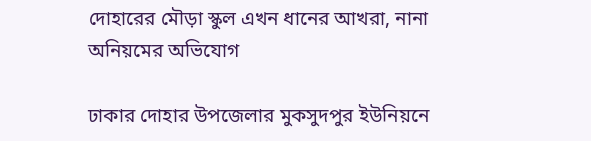দোহারের মৌড়া স্কুল এখন ধানের আখরা, নানা অনিয়মের অভিযোগ

ঢাকার দোহার উপজেলার মুকসুদপুর ইউনিয়নে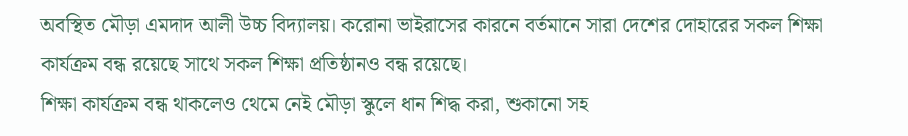অবস্থিত মৌড়া এমদাদ আলী উচ্চ বিদ্যালয়। করোনা ভাইরাসের কারনে বর্তমানে সারা দেশের দোহারের সকল শিক্ষা কার্যক্রম বন্ধ রয়েছে সাথে সকল শিক্ষা প্রতিষ্ঠানও বন্ধ রয়েছে।
শিক্ষা কার্যক্রম বন্ধ থাকলেও থেমে নেই মৌড়া স্কুলে ধান শিদ্ধ করা, শুকানো সহ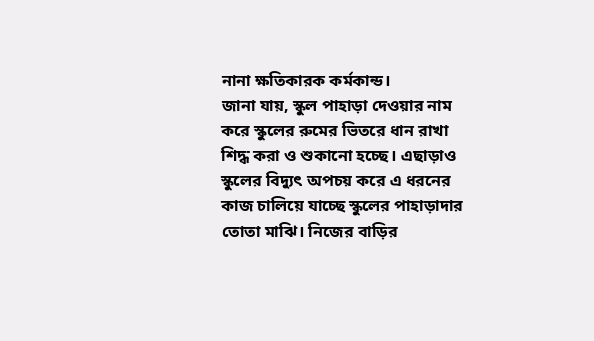নানা ক্ষতিকারক কর্মকান্ড।
জানা যায়, স্কুল পাহাড়া দেওয়ার নাম করে স্কুলের রুমের ভিতরে ধান রাখা শিদ্ধ করা ও শুকানো হচ্ছে। এছাড়াও স্কুলের বিদ্যুৎ অপচয় করে এ ধরনের কাজ চালিয়ে যাচ্ছে স্কুলের পাহাড়াদার তোতা মাঝি। নিজের বাড়ির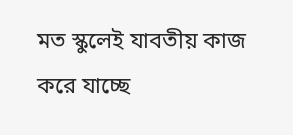মত স্কুলেই যাবতীয় কাজ করে যাচ্ছে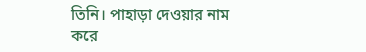তিনি। পাহাড়া দেওয়ার নাম করে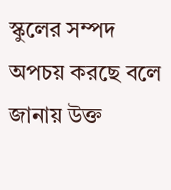স্কুলের সম্পদ অপচয় করছে বলে জানায় উক্ত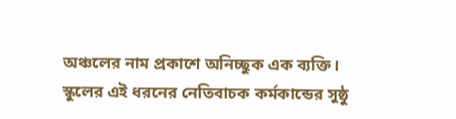অঞ্চলের নাম প্রকাশে অনিচ্ছুক এক ব্যক্তি।
স্কুলের এই ধরনের নেতিবাচক কর্মকান্ডের সুষ্ঠু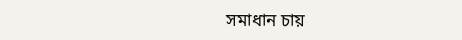সমাধান চায়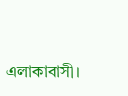এলাকাবাসী।